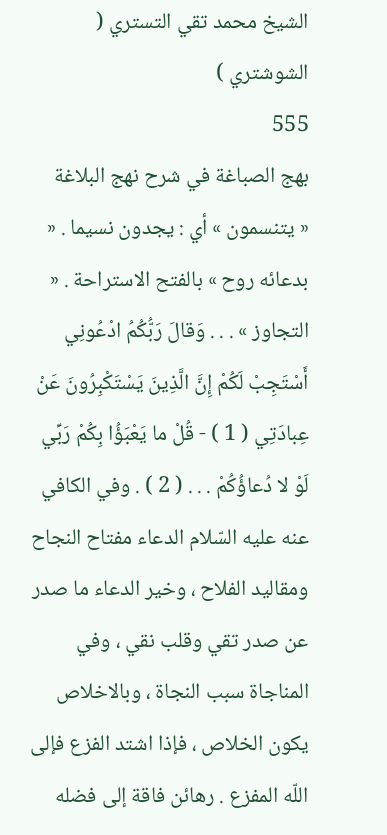الشيخ محمد تقي التستري ( الشوشتري )
555
بهج الصباغة في شرح نهج البلاغة
« يتنسمون » أي : يجدون نسيما . « بدعائه روح » بالفتح الاستراحة . « التجاوز » . . . وَقالَ رَبُّكُمُ ادْعُونِي أَسْتَجِبْ لَكُمْ إِنَّ الَّذِينَ يَسْتَكْبِرُونَ عَنْ عِبادَتِي ( 1 ) - قُلْ ما يَعْبَؤُا بِكُمْ رَبِّي لَوْ لا دُعاؤُكُمْ . . . ( 2 ) . وفي الكافي عنه عليه السّلام الدعاء مفتاح النجاح ومقاليد الفلاح ، وخير الدعاء ما صدر عن صدر تقي وقلب نقي ، وفي المناجاة سبب النجاة ، وبالاخلاص يكون الخلاص ، فإذا اشتد الفزع فإلى اللّه المفزع . رهائن فاقة إلى فضله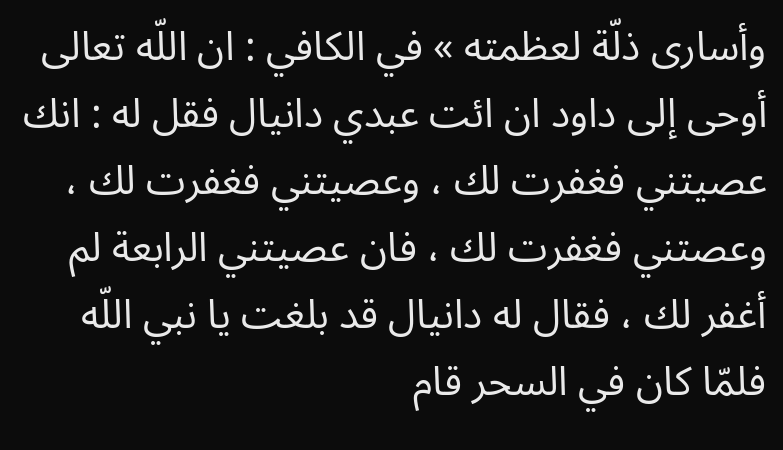وأسارى ذلّة لعظمته » في الكافي : ان اللّه تعالى أوحى إلى داود ان ائت عبدي دانيال فقل له : انك عصيتني فغفرت لك ، وعصيتني فغفرت لك ، وعصتني فغفرت لك ، فان عصيتني الرابعة لم أغفر لك ، فقال له دانيال قد بلغت يا نبي اللّه فلمّا كان في السحر قام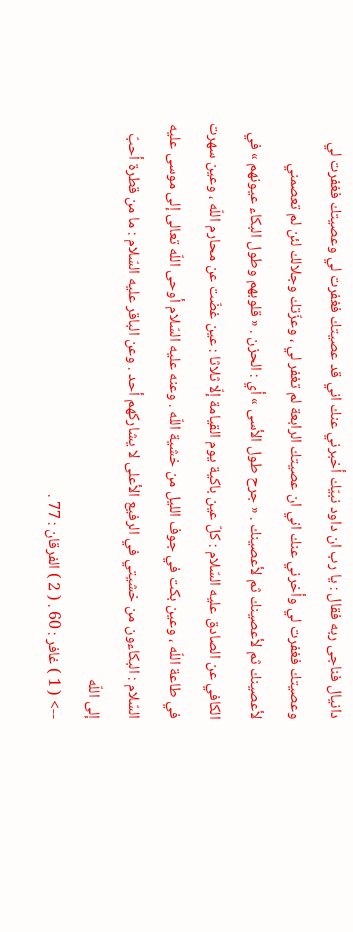دانيال فناجى ربه فقال : يا رب ان داود نبيّك أخبرني عنك اني قد عصيتك فغفرت لي وعصيتك فغفرت لي وعصيتك فغفرت لي وأخرني عنك اني ان عصيتك الرابعة لم تغفر لي ، وعزّتك وجلالك لئن لم تعصمني لأعصينك ثم لأعصينك ثم لأعصينك . « جرح طول الأسى » أي : الحزن . « قلوبهم وطول البكاء عيونهم » في الكافي عن الصادق عليه السّلام : كلّ عين باكية يوم القيامة إلّا ثلاثا : عين غضّت عن محارم اللّه ، وعين سهرت في طاعة اللّه ، وعين بكت في جوف الليل من خشية اللّه . وعنه عليه السّلام أوحى اللّه تعالى إلى موسى عليه السّلام : البكاءون من خشيتي في الرفيع الأعلى لا يشاركهم أحد . وعن الباقر عليه السّلام : ما من قطرة أحبّ إلى اللّه
--> ( 1 ) غافر : 60 . ( 2 ) الفرقان : 77 .